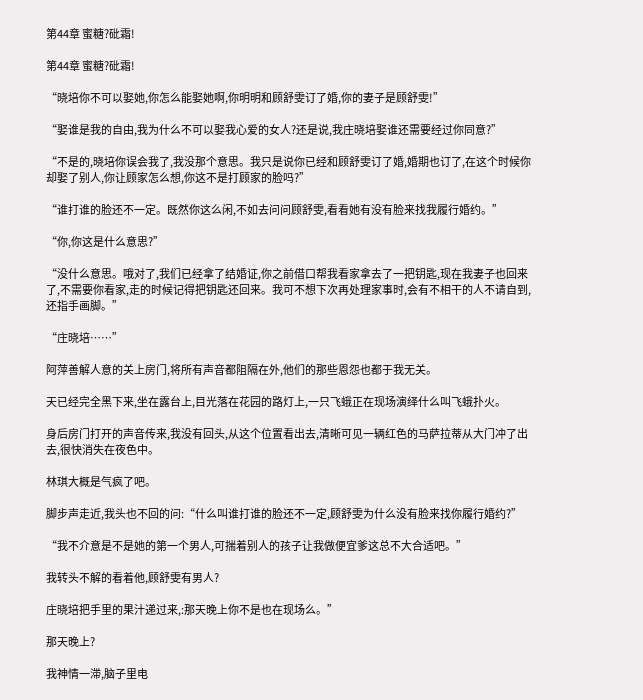第44章 蜜糖?砒霜!

第44章 蜜糖?砒霜!

“晓培你不可以娶她,你怎么能娶她啊,你明明和顾舒雯订了婚,你的妻子是顾舒雯!”

“娶谁是我的自由,我为什么不可以娶我心爱的女人?还是说,我庄晓培娶谁还需要经过你同意?”

“不是的,晓培你误会我了,我没那个意思。我只是说你已经和顾舒雯订了婚,婚期也订了,在这个时候你却娶了别人,你让顾家怎么想,你这不是打顾家的脸吗?”

“谁打谁的脸还不一定。既然你这么闲,不如去问问顾舒雯,看看她有没有脸来找我履行婚约。”

“你,你这是什么意思?”

“没什么意思。哦对了,我们已经拿了结婚证,你之前借口帮我看家拿去了一把钥匙,现在我妻子也回来了,不需要你看家,走的时候记得把钥匙还回来。我可不想下次再处理家事时,会有不相干的人不请自到,还指手画脚。”

“庄晓培……”

阿萍善解人意的关上房门,将所有声音都阻隔在外,他们的那些恩怨也都于我无关。

天已经完全黑下来,坐在露台上,目光落在花园的路灯上,一只飞蛾正在现场演绎什么叫飞蛾扑火。

身后房门打开的声音传来,我没有回头,从这个位置看出去,清晰可见一辆红色的马萨拉蒂从大门冲了出去,很快消失在夜色中。

林琪大概是气疯了吧。

脚步声走近,我头也不回的问:“什么叫谁打谁的脸还不一定,顾舒雯为什么没有脸来找你履行婚约?”

“我不介意是不是她的第一个男人,可揣着别人的孩子让我做便宜爹这总不大合适吧。”

我转头不解的看着他,顾舒雯有男人?

庄晓培把手里的果汁递过来,:那天晚上你不是也在现场么。”

那天晚上?

我神情一滞,脑子里电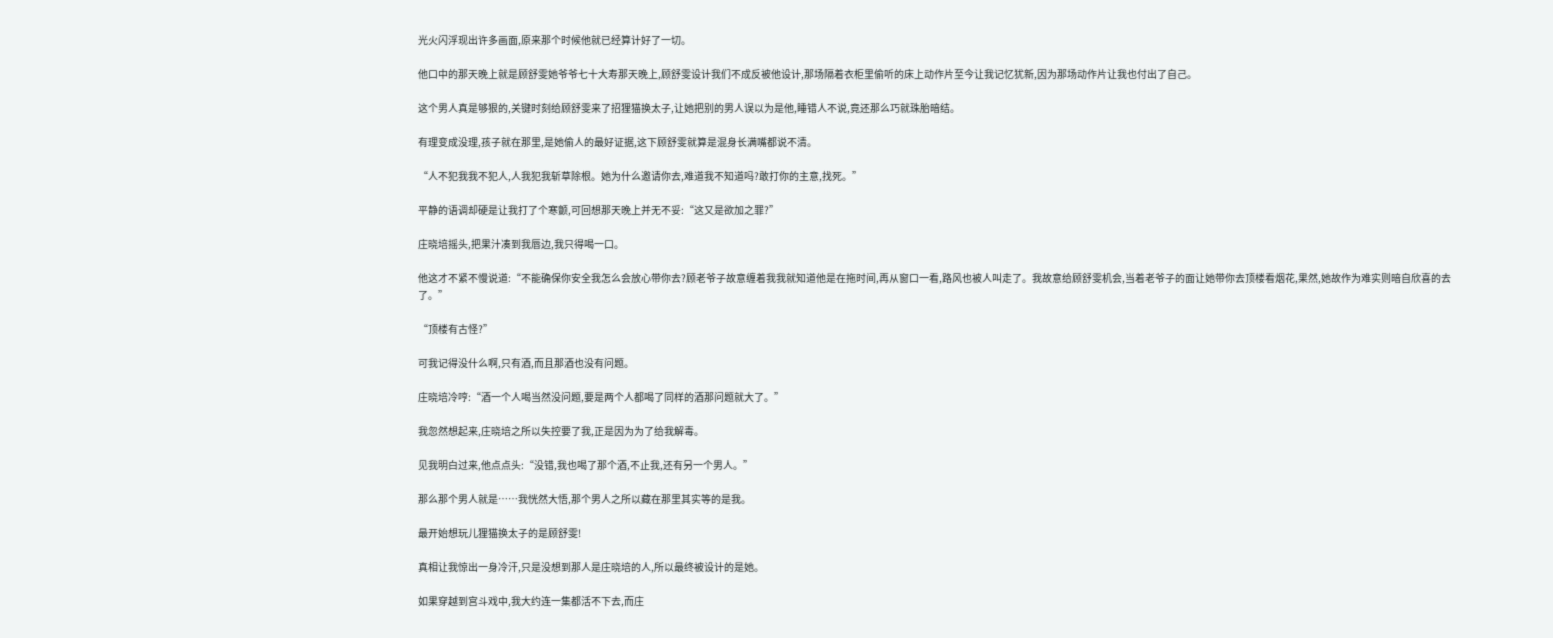光火闪浮现出许多画面,原来那个时候他就已经算计好了一切。

他口中的那天晚上就是顾舒雯她爷爷七十大寿那天晚上,顾舒雯设计我们不成反被他设计,那场隔着衣柜里偷听的床上动作片至今让我记忆犹新,因为那场动作片让我也付出了自己。

这个男人真是够狠的,关键时刻给顾舒雯来了招狸猫换太子,让她把别的男人误以为是他,睡错人不说,竟还那么巧就珠胎暗结。

有理变成没理,孩子就在那里,是她偷人的最好证据,这下顾舒雯就算是混身长满嘴都说不清。

“人不犯我我不犯人,人我犯我斩草除根。她为什么邀请你去,难道我不知道吗?敢打你的主意,找死。”

平静的语调却硬是让我打了个寒颤,可回想那天晚上并无不妥:“这又是欲加之罪?”

庄晓培摇头,把果汁凑到我唇边,我只得喝一口。

他这才不紧不慢说道:“不能确保你安全我怎么会放心带你去?顾老爷子故意缠着我我就知道他是在拖时间,再从窗口一看,路风也被人叫走了。我故意给顾舒雯机会,当着老爷子的面让她带你去顶楼看烟花,果然,她故作为难实则暗自欣喜的去了。”

“顶楼有古怪?”

可我记得没什么啊,只有酒,而且那酒也没有问题。

庄晓培冷哼:“酒一个人喝当然没问题,要是两个人都喝了同样的酒那问题就大了。”

我忽然想起来,庄晓培之所以失控要了我,正是因为为了给我解毒。

见我明白过来,他点点头:“没错,我也喝了那个酒,不止我,还有另一个男人。”

那么那个男人就是……我恍然大悟,那个男人之所以藏在那里其实等的是我。

最开始想玩儿狸猫换太子的是顾舒雯!

真相让我惊出一身冷汗,只是没想到那人是庄晓培的人,所以最终被设计的是她。

如果穿越到宫斗戏中,我大约连一集都活不下去,而庄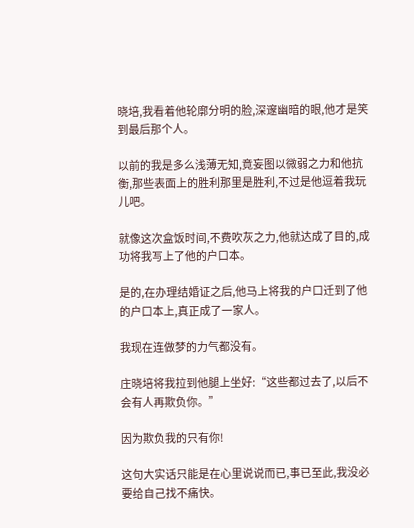晓培,我看着他轮廓分明的脸,深邃幽暗的眼,他才是笑到最后那个人。

以前的我是多么浅薄无知,竟妄图以微弱之力和他抗衡,那些表面上的胜利那里是胜利,不过是他逗着我玩儿吧。

就像这次盒饭时间,不费吹灰之力,他就达成了目的,成功将我写上了他的户口本。

是的,在办理结婚证之后,他马上将我的户口迁到了他的户口本上,真正成了一家人。

我现在连做梦的力气都没有。

庄晓培将我拉到他腿上坐好:“这些都过去了,以后不会有人再欺负你。”

因为欺负我的只有你!

这句大实话只能是在心里说说而已,事已至此,我没必要给自己找不痛快。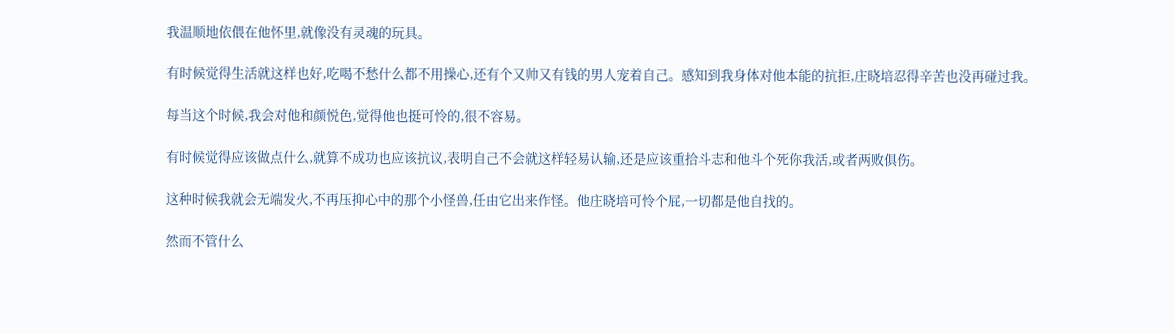我温顺地依偎在他怀里,就像没有灵魂的玩具。

有时候觉得生活就这样也好,吃喝不愁什么都不用操心,还有个又帅又有钱的男人宠着自己。感知到我身体对他本能的抗拒,庄晓培忍得辛苦也没再碰过我。

每当这个时候,我会对他和颜悦色,觉得他也挺可怜的,很不容易。

有时候觉得应该做点什么,就算不成功也应该抗议,表明自己不会就这样轻易认输,还是应该重拾斗志和他斗个死你我活,或者两败俱伤。

这种时候我就会无端发火,不再压抑心中的那个小怪兽,任由它出来作怪。他庄晓培可怜个屁,一切都是他自找的。

然而不管什么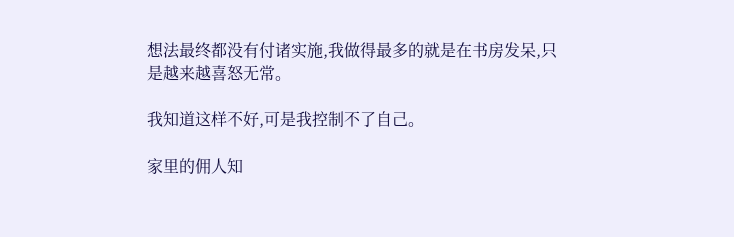想法最终都没有付诸实施,我做得最多的就是在书房发呆,只是越来越喜怒无常。

我知道这样不好,可是我控制不了自己。

家里的佣人知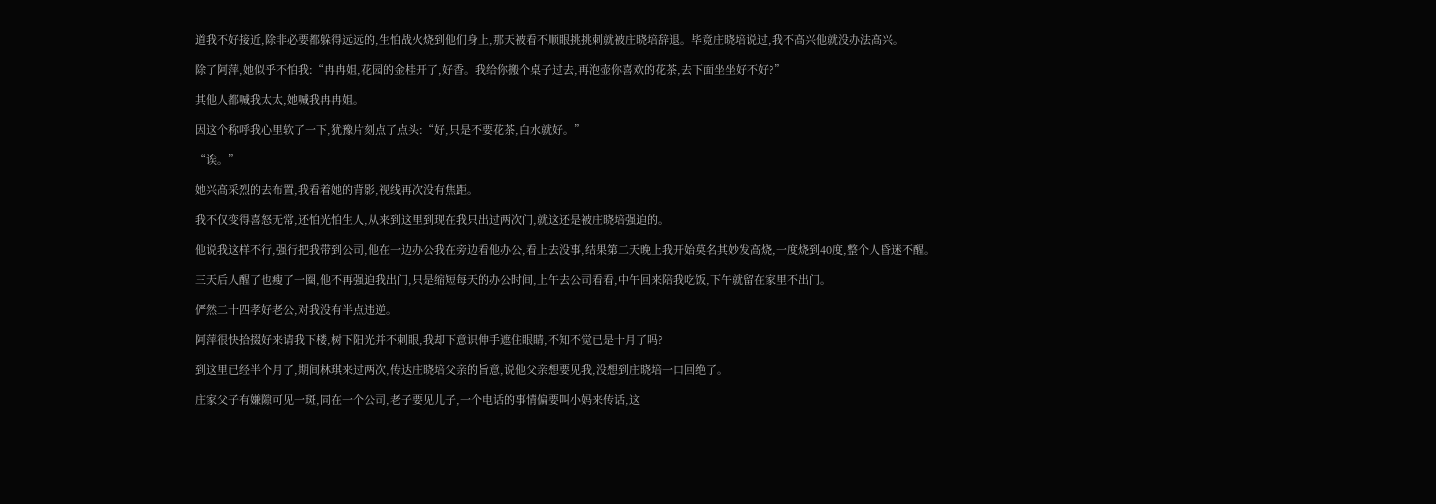道我不好接近,除非必要都躲得远远的,生怕战火烧到他们身上,那天被看不顺眼挑挑刺就被庄晓培辞退。毕竟庄晓培说过,我不高兴他就没办法高兴。

除了阿萍,她似乎不怕我:“冉冉姐,花园的金桂开了,好香。我给你搬个桌子过去,再泡壶你喜欢的花茶,去下面坐坐好不好?”

其他人都喊我太太,她喊我冉冉姐。

因这个称呼我心里软了一下,犹豫片刻点了点头:“好,只是不要花茶,白水就好。”

“诶。”

她兴高采烈的去布置,我看着她的背影,视线再次没有焦距。

我不仅变得喜怒无常,还怕光怕生人,从来到这里到现在我只出过两次门,就这还是被庄晓培强迫的。

他说我这样不行,强行把我带到公司,他在一边办公我在旁边看他办公,看上去没事,结果第二天晚上我开始莫名其妙发高烧,一度烧到40度,整个人昏迷不醒。

三天后人醒了也瘦了一圈,他不再强迫我出门,只是缩短每天的办公时间,上午去公司看看,中午回来陪我吃饭,下午就留在家里不出门。

俨然二十四孝好老公,对我没有半点违逆。

阿萍很快拾掇好来请我下楼,树下阳光并不刺眼,我却下意识伸手遮住眼睛,不知不觉已是十月了吗?

到这里已经半个月了,期间林琪来过两次,传达庄晓培父亲的旨意,说他父亲想要见我,没想到庄晓培一口回绝了。

庄家父子有嫌隙可见一斑,同在一个公司,老子要见儿子,一个电话的事情偏要叫小妈来传话,这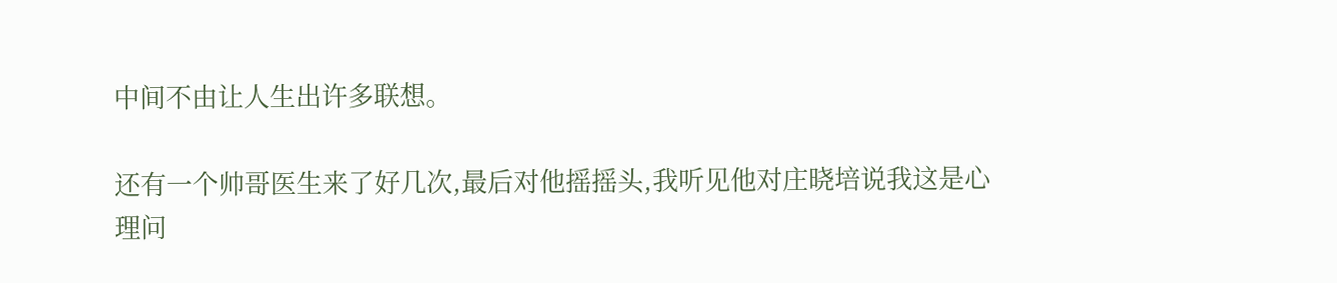中间不由让人生出许多联想。

还有一个帅哥医生来了好几次,最后对他摇摇头,我听见他对庄晓培说我这是心理问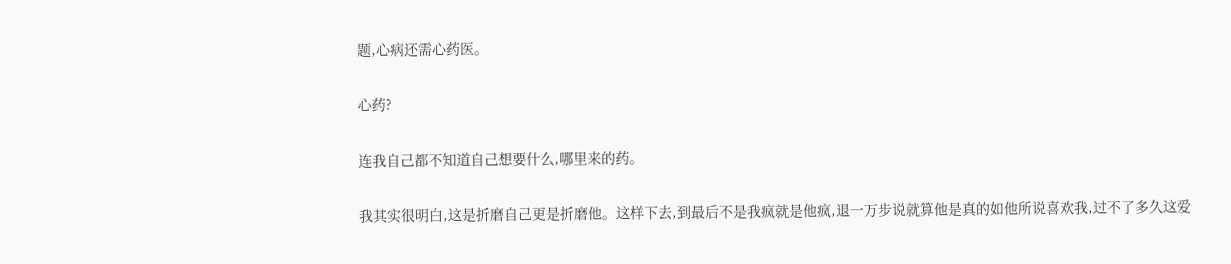题,心病还需心药医。

心药?

连我自己都不知道自己想要什么,哪里来的药。

我其实很明白,这是折磨自己更是折磨他。这样下去,到最后不是我疯就是他疯,退一万步说就算他是真的如他所说喜欢我,过不了多久这爱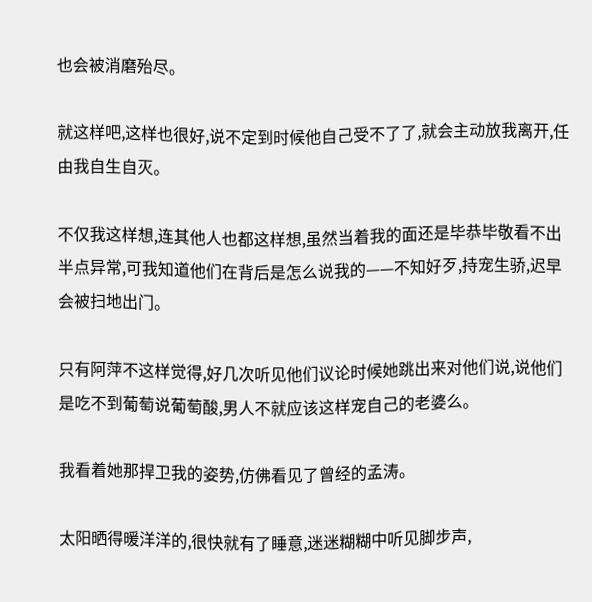也会被消磨殆尽。

就这样吧,这样也很好,说不定到时候他自己受不了了,就会主动放我离开,任由我自生自灭。

不仅我这样想,连其他人也都这样想,虽然当着我的面还是毕恭毕敬看不出半点异常,可我知道他们在背后是怎么说我的——不知好歹,持宠生骄,迟早会被扫地出门。

只有阿萍不这样觉得,好几次听见他们议论时候她跳出来对他们说,说他们是吃不到葡萄说葡萄酸,男人不就应该这样宠自己的老婆么。

我看着她那捍卫我的姿势,仿佛看见了曾经的孟涛。

太阳晒得暖洋洋的,很快就有了睡意,迷迷糊糊中听见脚步声,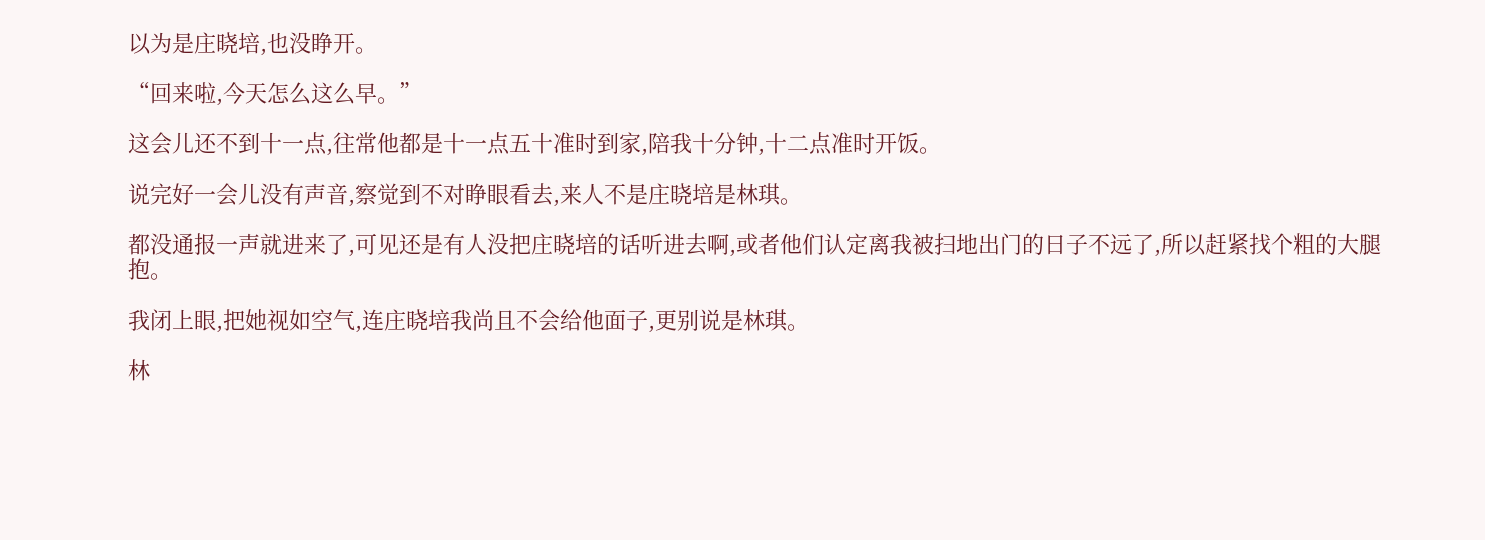以为是庄晓培,也没睁开。

“回来啦,今天怎么这么早。”

这会儿还不到十一点,往常他都是十一点五十准时到家,陪我十分钟,十二点准时开饭。

说完好一会儿没有声音,察觉到不对睁眼看去,来人不是庄晓培是林琪。

都没通报一声就进来了,可见还是有人没把庄晓培的话听进去啊,或者他们认定离我被扫地出门的日子不远了,所以赶紧找个粗的大腿抱。

我闭上眼,把她视如空气,连庄晓培我尚且不会给他面子,更别说是林琪。

林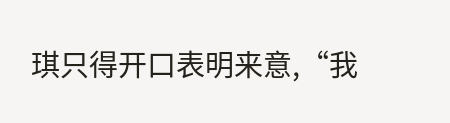琪只得开口表明来意,“我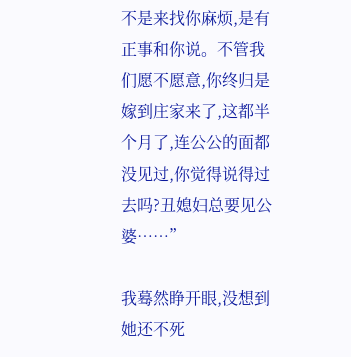不是来找你麻烦,是有正事和你说。不管我们愿不愿意,你终归是嫁到庄家来了,这都半个月了,连公公的面都没见过,你觉得说得过去吗?丑媳妇总要见公婆……”

我蓦然睁开眼,没想到她还不死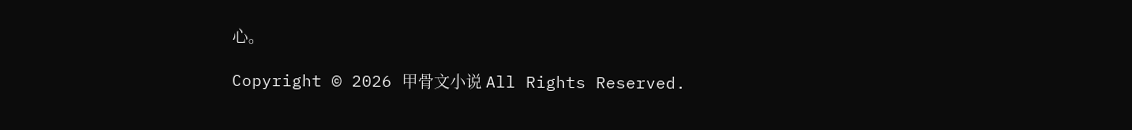心。

Copyright © 2026 甲骨文小说 All Rights Reserved.